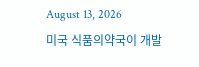August 13, 2026
미국 식품의약국이 개발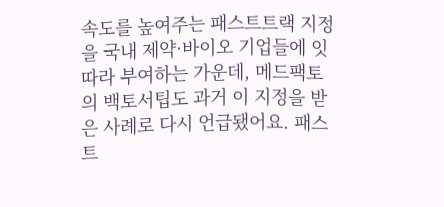속도를 높여주는 패스트트랙 지정을 국내 제약·바이오 기업들에 잇따라 부여하는 가운데, 메드팩토의 백토서팁도 과거 이 지정을 받은 사례로 다시 언급됐어요. 패스트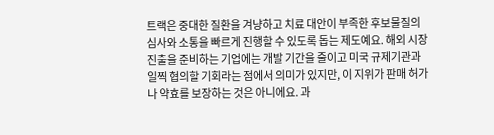트랙은 중대한 질환을 겨냥하고 치료 대안이 부족한 후보물질의 심사와 소통을 빠르게 진행할 수 있도록 돕는 제도예요. 해외 시장 진출을 준비하는 기업에는 개발 기간을 줄이고 미국 규제기관과 일찍 협의할 기회라는 점에서 의미가 있지만, 이 지위가 판매 허가나 약효를 보장하는 것은 아니에요. 과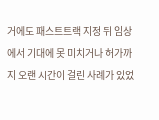거에도 패스트트랙 지정 뒤 임상에서 기대에 못 미치거나 허가까지 오랜 시간이 걸린 사례가 있었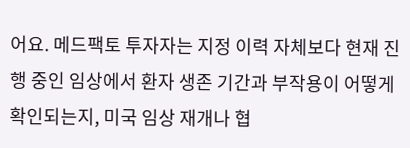어요. 메드팩토 투자자는 지정 이력 자체보다 현재 진행 중인 임상에서 환자 생존 기간과 부작용이 어떻게 확인되는지, 미국 임상 재개나 협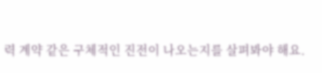력 계약 같은 구체적인 진전이 나오는지를 살펴봐야 해요.